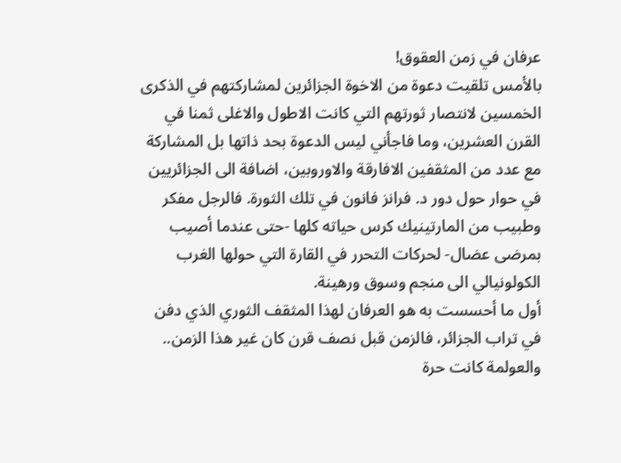عرفان في زمن العقوق!
بالأمس تلقيت دعوة من الاخوة الجزائرين لمشاركتهم في الذكرى الخمسين لانتصار ثورتهم التي كانت الاطول والاغلى ثمنا في القرن العشرين، وما فاجأني ليس الدعوة بحد ذاتها بل المشاركة مع عدد من المثقفين الافارقة والاوروبين، اضافة الى الجزائريين في حوار حول دور د. فرانز فانون في تلك الثورة. فالرجل مفكر وطبيب من المارتينيك كرس حياته كلها -حتى عندما أصيب بمرضى عضال- لحركات التحرر في القارة التي حولها الغرب الكولونيالي الى منجم وسوق ورهينة.
أول ما أحسست به هو العرفان لهذا المثقف الثوري الذي دفن في تراب الجزائر، فالزمن قبل نصف قرن كان غير هذا الزمن.. والعولمة كانت حرة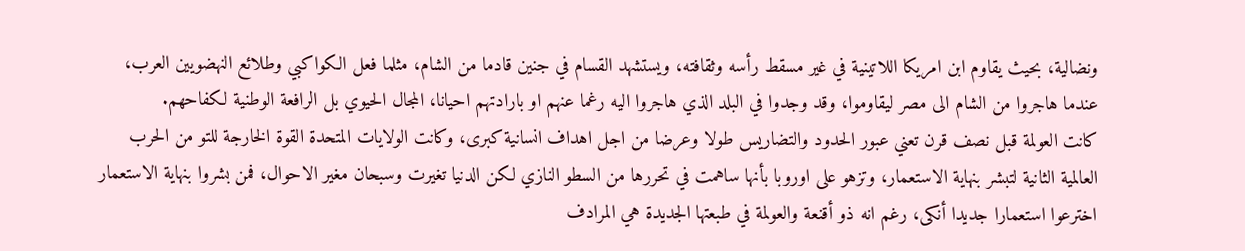ونضالية، بحيث يقاوم ابن امريكا اللاتينية في غير مسقط رأسه وثقافته، ويستشهد القسام في جنين قادما من الشام، مثلما فعل الكواكبي وطلائع النهضويين العرب، عندما هاجروا من الشام الى مصر ليقاوموا، وقد وجدوا في البلد الذي هاجروا اليه رغما عنهم او بارادتهم احيانا، المجال الحيوي بل الرافعة الوطنية لكفاحهم.
كانت العولمة قبل نصف قرن تعني عبور الحدود والتضاريس طولا وعرضا من اجل اهداف انسانية كبرى، وكانت الولايات المتحدة القوة الخارجة للتو من الحرب العالمية الثانية لتبشر بنهاية الاستعمار، وتزهو على اوروبا بأنها ساهمت في تحررها من السطو النازي لكن الدنيا تغيرت وسبحان مغير الاحوال، فمن بشروا بنهاية الاستعمار اخترعوا استعمارا جديدا أنكى، رغم انه ذو أقنعة والعولمة في طبعتها الجديدة هي المرادف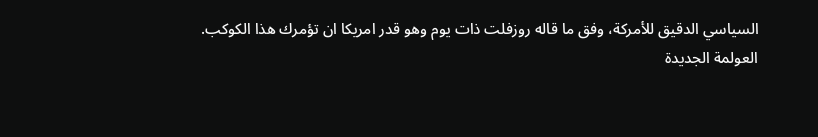السياسي الدقيق للأمركة، وفق ما قاله روزفلت ذات يوم وهو قدر امريكا ان تؤمرك هذا الكوكب.
العولمة الجديدة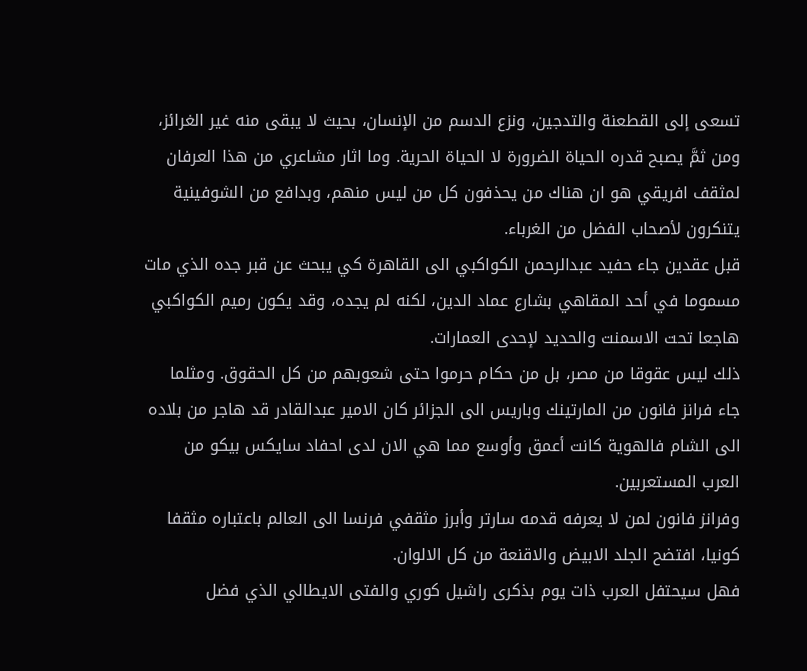تسعى إلى القطعنة والتدجين، ونزع الدسم من الإنسان، بحيث لا يبقى منه غير الغرائز، ومن ثمَّ يصبح قدره الحياة الضرورة لا الحياة الحرية. وما اثار مشاعري من هذا العرفان لمثقف افريقي هو ان هناك من يحذفون كل من ليس منهم، وبدافع من الشوفينية يتنكرون لأصحاب الفضل من الغرباء.
قبل عقدين جاء حفيد عبدالرحمن الكواكبي الى القاهرة كي يبحث عن قبر جده الذي مات مسموما في أحد المقاهي بشارع عماد الدين، لكنه لم يجده، وقد يكون رميم الكواكبي هاجعا تحت الاسمنت والحديد لإحدى العمارات.
ذلك ليس عقوقا من مصر، بل من حكام حرموا حتى شعوبهم من كل الحقوق. ومثلما جاء فرانز فانون من المارتينك وباريس الى الجزائر كان الامير عبدالقادر قد هاجر من بلاده الى الشام فالهوية كانت أعمق وأوسع مما هي الان لدى احفاد سايكس بيكو من العرب المستعربين.
وفرانز فانون لمن لا يعرفه قدمه سارتر وأبرز مثقفي فرنسا الى العالم باعتباره مثقفا كونيا، افتضح الجلد الابيض والاقنعة من كل الالوان.
فهل سيحتفل العرب ذات يوم بذكرى راشيل كوري والفتى الايطالي الذي فضل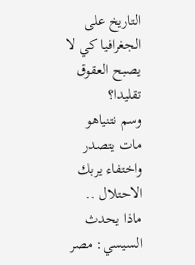التاريخ على الجغرافيا كي لا يصبح العقوق تقليدا؟
وسم نتنياهو مات يتصدر واختفاء يربك الاحتلال .. ماذا يحدث
السيسي: مصر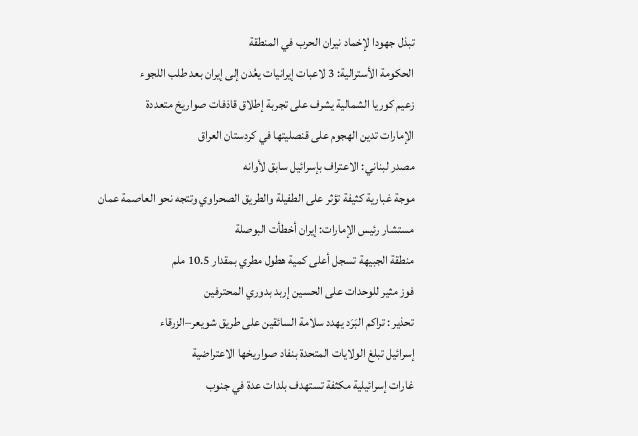تبذل جهودا لإخماد نيران الحرب في المنطقة
الحكومة الأسترالية: 3 لاعبات إيرانيات يعُدن إلى إيران بعد طلب اللجوء
زعيم كوريا الشمالية يشرف على تجربة إطلاق قاذفات صواريخ متعددة
الإمارات تدين الهجوم على قنصليتها في كردستان العراق
مصدر لبناني: الاعتراف بإسرائيل سابق لأوانه
موجة غبارية كثيفة تؤثر على الطفيلة والطريق الصحراوي وتتجه نحو العاصمة عمان
مستشار رئيس الإمارات: إيران أخطأت البوصلة
منطقة الجبيهة تسجل أعلى كمية هطول مطري بمقدار 10.5 ملم
فوز مثير للوحدات على الحسين إربد بدوري المحترفين
تحذير : تراكم البَرَد يهدد سلامة السائقين على طريق شويعر–الزرقاء
إسرائيل تبلغ الولايات المتحدة بنفاد صواريخها الاعتراضية
غارات إسرائيلية مكثفة تستهدف بلدات عدة في جنوب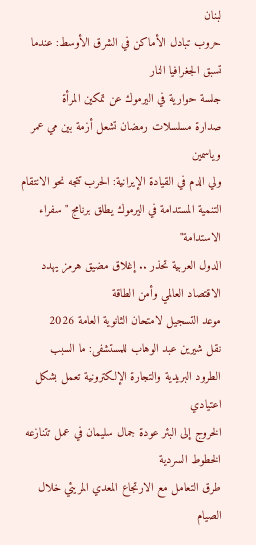لبنان
حروب تبادل الأماكن في الشرق الأوسط: عندما تسبق الجغرافيا النار
جلسة حوارية في اليرموك عن تمكين المرأة
صدارة مسلسلات رمضان تشعل أزمة بين مي عمر وياسمين
ولي الدم في القيادة الإيرانية: الحرب تتجه نحو الانتقام
التنمية المستدامة في اليرموك يطلق برنامج "سفراء الاستدامة"
الدول العربية تحذر .. إغلاق مضيق هرمز يهدد الاقتصاد العالمي وأمن الطاقة
موعد التسجيل لامتحان الثانوية العامة 2026
نقل شيرين عبد الوهاب للمستشفى: ما السبب
الطرود البريدية والتجارة الإلكترونية تعمل بشكل اعتيادي
الخروج إلى البئر عودة جمال سليمان في عمل تتنازعه الخطوط السردية
طرق التعامل مع الارتجاع المعدي المريئي خلال الصيام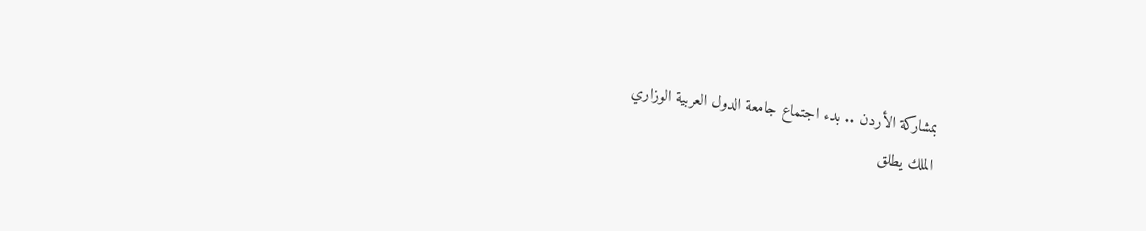بمشاركة الأردن .. بدء اجتماع جامعة الدول العربية الوزاري
الملك يطلق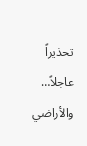تحذيراً عاجلاً… والأراضي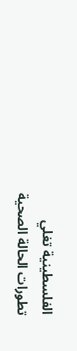الفلسطينية تغلي
تطورات الحالة الصحية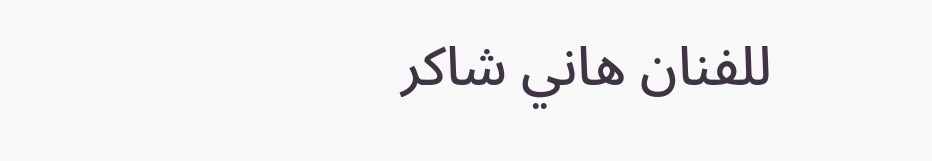للفنان هاني شاكر